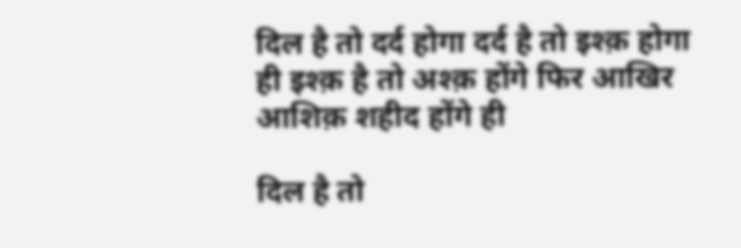दिल है तो दर्द होगा दर्द है तो इश्क़ होगा ही इश्क़ है तो अश्क़ होंगे फिर आखिर आशिक़ शहीद होंगे ही

दिल है तो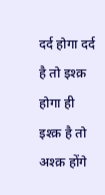दर्द होगा दर्द है तो इश्क़ होगा ही इश्क़ है तो अश्क़ होंगे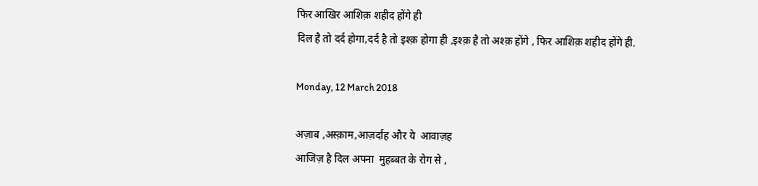फिर आखिर आशिक़ शहीद होंगे ही
दिल है तो दर्द होगा,दर्द है तो इश्क़ होगा ही ,इश्क़ है तो अश्क़ होंगे , फिर आशिक़ शहीद होंगे ही.

Monday, 12 March 2018

अज़ाब ,अस्क़ाम,आज़र्दाह और ये  आवाज़ह
आजिज़ है दिल अपना  मुहब्बत के रोग से ,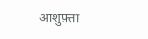आशुफ़्ता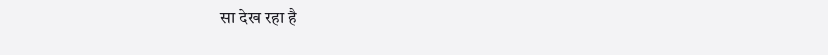सा देख रहा है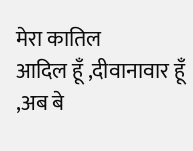मेरा कातिल
आदिल हूँ ,दीवानावार हूँ ,अब बे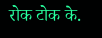रोक टोक के.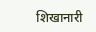शिखानारी